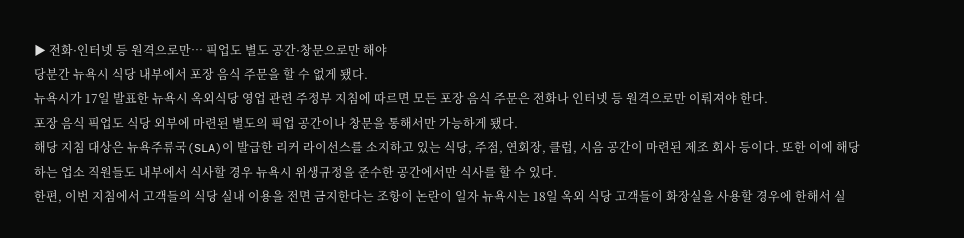▶ 전화·인터넷 등 원격으로만… 픽업도 별도 공간·창문으로만 해야
당분간 뉴욕시 식당 내부에서 포장 음식 주문을 할 수 없게 됐다.
뉴욕시가 17일 발표한 뉴욕시 옥외식당 영업 관련 주정부 지침에 따르면 모든 포장 음식 주문은 전화나 인터넷 등 원격으로만 이뤄져야 한다.
포장 음식 픽업도 식당 외부에 마련된 별도의 픽업 공간이나 창문을 통해서만 가능하게 됐다.
해당 지침 대상은 뉴욕주류국(SLA)이 발급한 리커 라이선스를 소지하고 있는 식당, 주점, 연회장, 클럽, 시음 공간이 마련된 제조 회사 등이다. 또한 이에 해당하는 업소 직원들도 내부에서 식사할 경우 뉴욕시 위생규정을 준수한 공간에서만 식사를 할 수 있다.
한편, 이번 지침에서 고객들의 식당 실내 이용을 전면 금지한다는 조항이 논란이 일자 뉴욕시는 18일 옥외 식당 고객들이 화장실을 사용할 경우에 한해서 실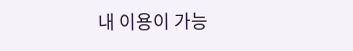내 이용이 가능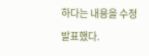하다는 내용을 수정 발표했다.